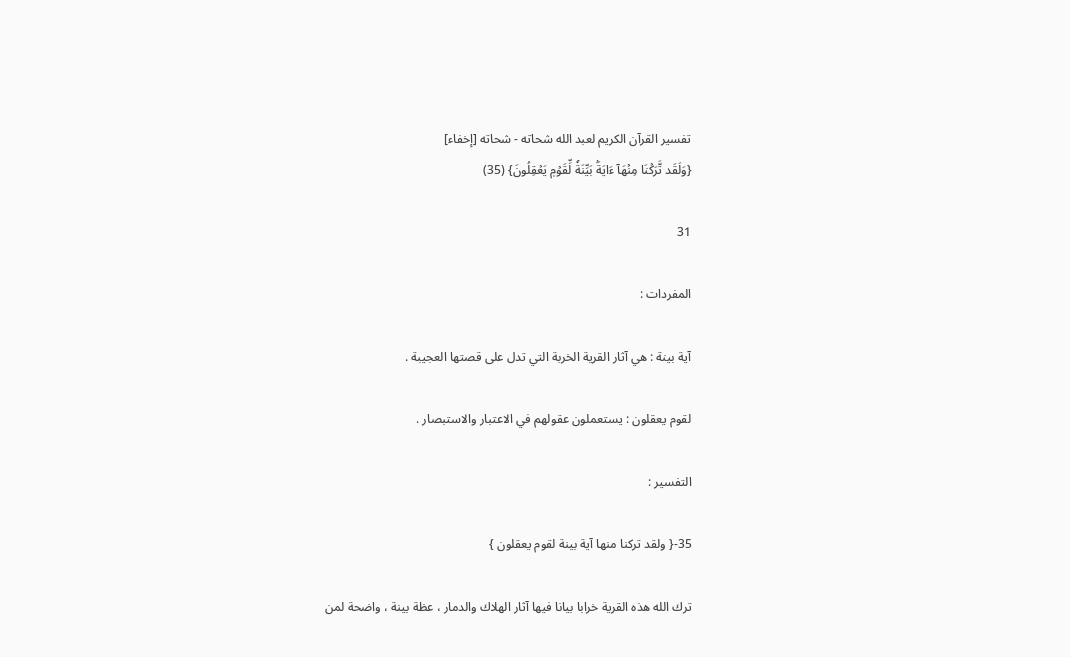تفسير القرآن الكريم لعبد الله شحاته - شحاته [إخفاء]
{وَلَقَد تَّرَكۡنَا مِنۡهَآ ءَايَةَۢ بَيِّنَةٗ لِّقَوۡمٖ يَعۡقِلُونَ} (35)

31

المفردات :

آية بينة : هي آثار القرية الخربة التي تدل على قصتها العجيبة .

لقوم يعقلون : يستعملون عقولهم في الاعتبار والاستبصار .

التفسير :

35-{ ولقد تركنا منها آية بينة لقوم يعقلون }

ترك الله هذه القرية خرابا بيانا فيها آثار الهلاك والدمار ، عظة بينة ، واضحة لمن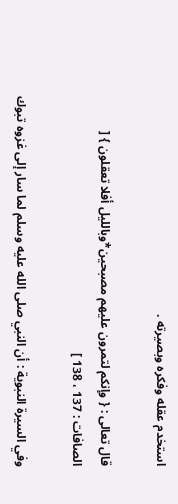استخدم عقله وفكره وبصيرته .

قال تعالى : { وإنكم لتمرون عليهم مصبحين*وبالليل أفلا تعقلون } [ الصافات : 137 ، 138 ]

وفي السيرة النبوية : أن النبي صلى الله عليه وسلم لما سار إلى غزوه تبوك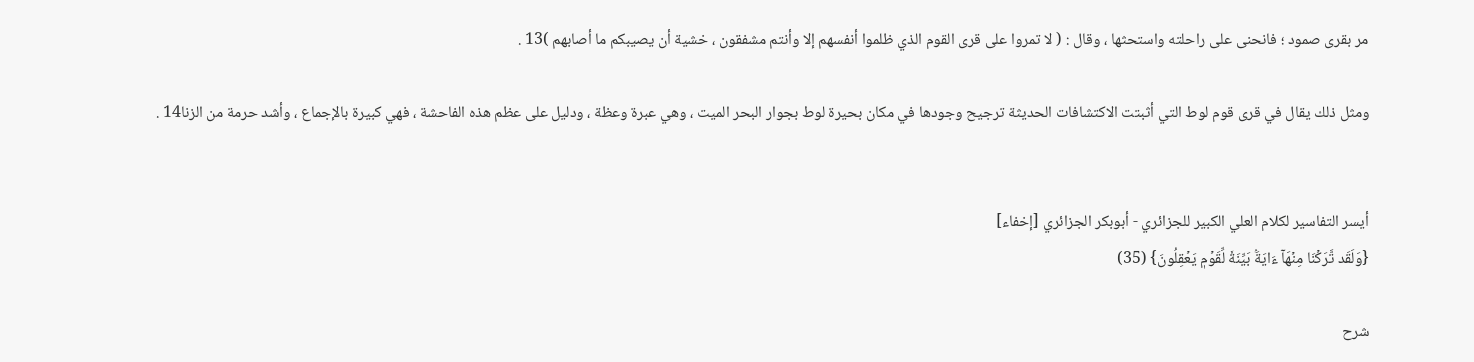مر بقرى صمود ؛ فانحنى على راحلته واستحثها ، وقال : ( لا تمروا على قرى القوم الذي ظلموا أنفسهم إلا وأنتم مشفقون ، خشية أن يصيبكم ما أصابهم )13 .

ومثل ذلك يقال في قرى قوم لوط التي أثبتت الاكتشافات الحديثة ترجيح وجودها في مكان بحيرة لوط بجوار البحر الميت ، وهي عبرة وعظة ، ودليل على عظم هذه الفاحشة ، فهي كبيرة بالإجماع ، وأشد حرمة من الزنا14 .


أيسر التفاسير لكلام العلي الكبير للجزائري - أبوبكر الجزائري [إخفاء]
{وَلَقَد تَّرَكۡنَا مِنۡهَآ ءَايَةَۢ بَيِّنَةٗ لِّقَوۡمٖ يَعۡقِلُونَ} (35)

شرح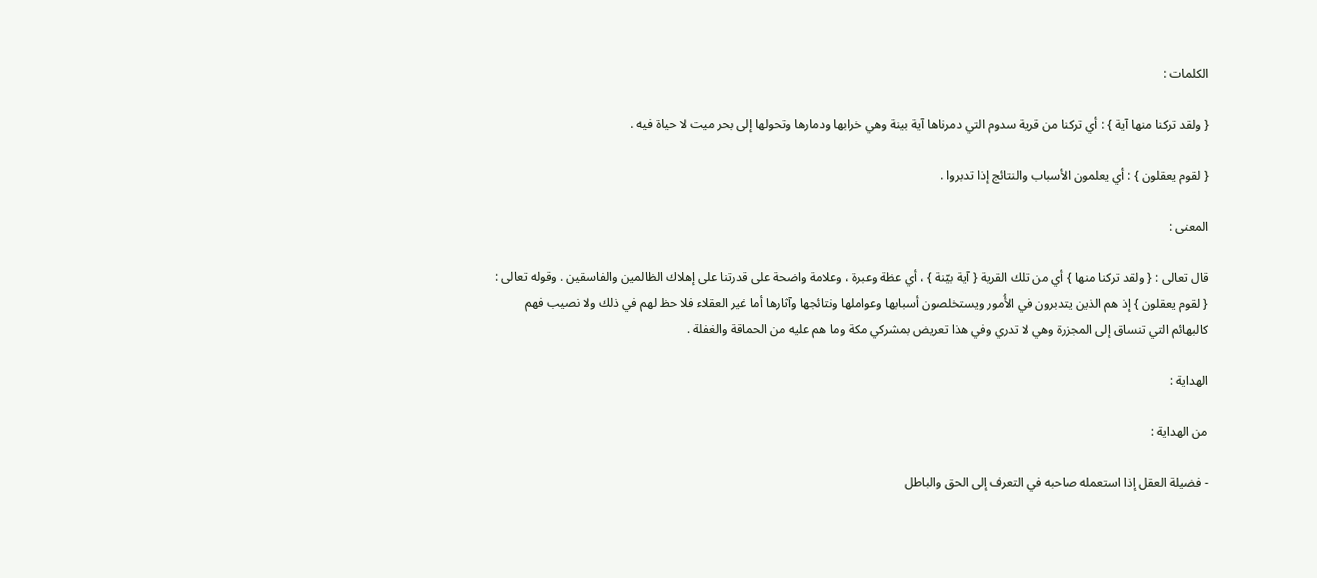الكلمات :

{ ولقد تركنا منها آية } : أي تركنا من قرية سدوم التي دمرناها آية بينة وهي خرابها ودمارها وتحولها إلى بحر ميت لا حياة فيه .

{ لقوم يعقلون } : أي يعلمون الأسباب والنتائج إذا تدبروا .

المعنى :

قال تعالى : { ولقد تركنا منها } أي من تلك القرية { آية بيّنة } ، أي عظة وعبرة ، وعلامة واضحة على قدرتنا على إهلاك الظالمين والفاسقين . وقوله تعالى : { لقوم يعقلون } إذ هم الذين يتدبرون في الأُمور ويستخلصون أسبابها وعواملها ونتائجها وآثارها أما غير العقلاء فلا حظ لهم في ذلك ولا نصيب فهم كالبهائم التي تنساق إلى المجزرة وهي لا تدري وفي هذا تعريض بمشركي مكة وما هم عليه من الحماقة والغفلة .

الهداية :

من الهداية :

- فضيلة العقل إذا استعمله صاحبه في التعرف إلى الحق والباطل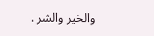والخير والشر .